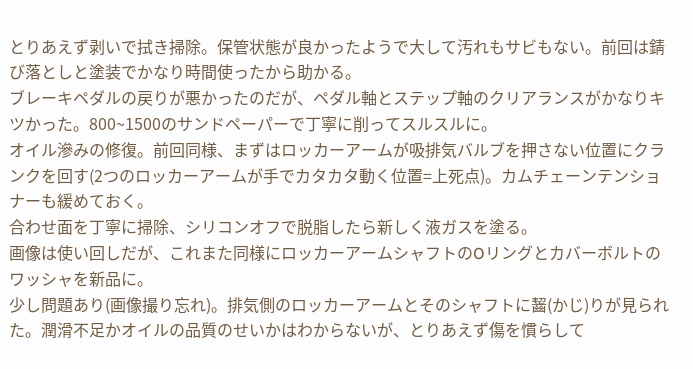とりあえず剥いで拭き掃除。保管状態が良かったようで大して汚れもサビもない。前回は錆び落としと塗装でかなり時間使ったから助かる。
ブレーキペダルの戻りが悪かったのだが、ペダル軸とステップ軸のクリアランスがかなりキツかった。800~1500のサンドペーパーで丁寧に削ってスルスルに。
オイル滲みの修復。前回同様、まずはロッカーアームが吸排気バルブを押さない位置にクランクを回す(2つのロッカーアームが手でカタカタ動く位置=上死点)。カムチェーンテンショナーも緩めておく。
合わせ面を丁寧に掃除、シリコンオフで脱脂したら新しく液ガスを塗る。
画像は使い回しだが、これまた同様にロッカーアームシャフトのOリングとカバーボルトのワッシャを新品に。
少し問題あり(画像撮り忘れ)。排気側のロッカーアームとそのシャフトに齧(かじ)りが見られた。潤滑不足かオイルの品質のせいかはわからないが、とりあえず傷を慣らして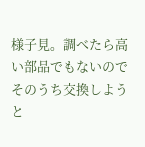様子見。調べたら高い部品でもないのでそのうち交換しようと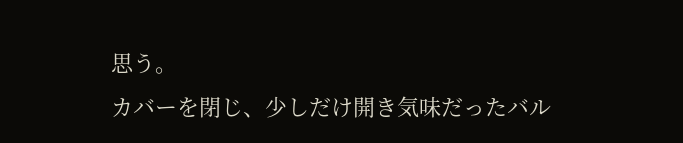思う。
カバーを閉じ、少しだけ開き気味だったバル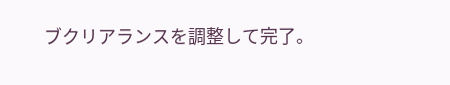ブクリアランスを調整して完了。